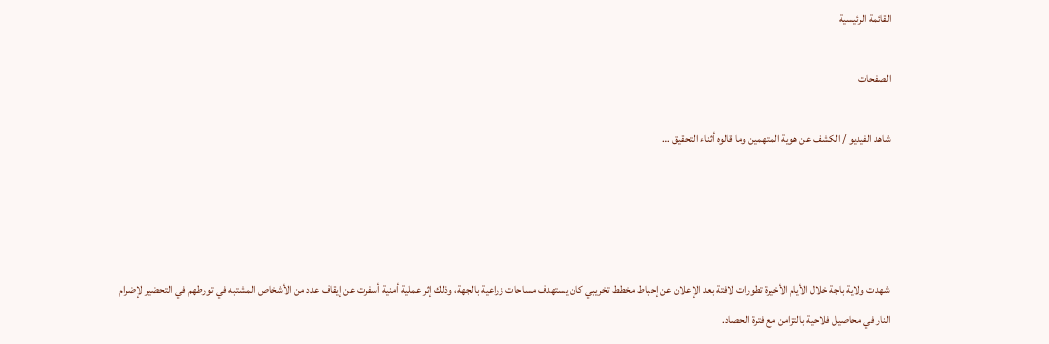القائمة الرئيسية

الصفحات

شاهد الفيديو / الكشف عن هوية المتهمين وما قالوه أثناء التحقيق …




 شهدت ولاية باجة خلال الأيام الأخيرة تطورات لافتة بعد الإعلان عن إحباط مخطط تخريبي كان يستهدف مساحات زراعية بالجهة، وذلك إثر عملية أمنية أسفرت عن إيقاف عدد من الأشخاص المشتبه في تورطهم في التحضير لإضرام النار في محاصيل فلاحية بالتزامن مع فترة الحصاد.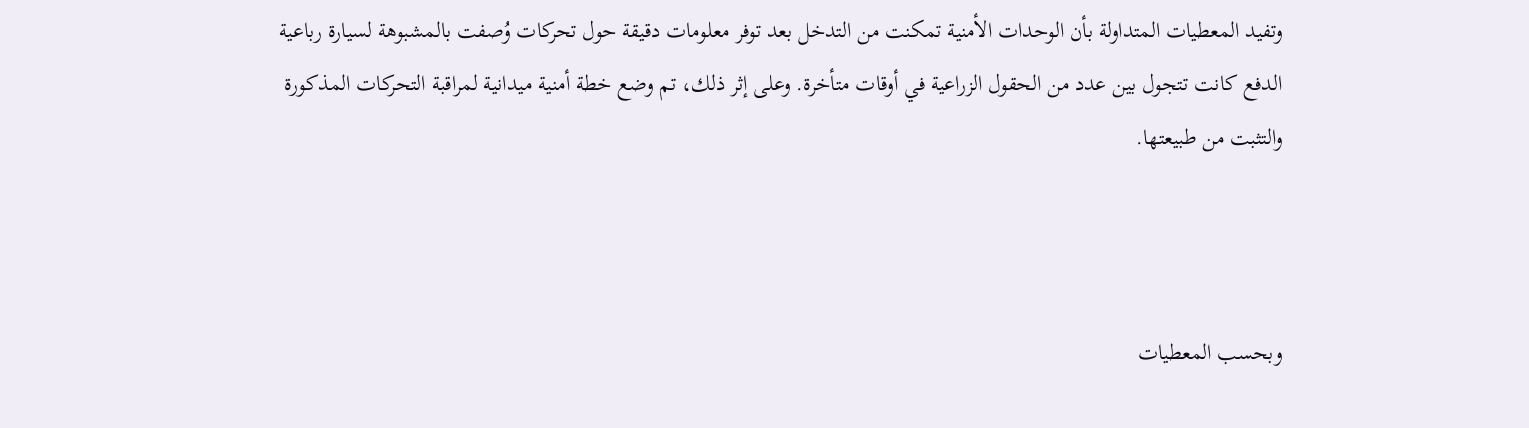وتفيد المعطيات المتداولة بأن الوحدات الأمنية تمكنت من التدخل بعد توفر معلومات دقيقة حول تحركات وُصفت بالمشبوهة لسيارة رباعية الدفع كانت تتجول بين عدد من الحقول الزراعية في أوقات متأخرة. وعلى إثر ذلك، تم وضع خطة أمنية ميدانية لمراقبة التحركات المذكورة والتثبت من طبيعتها.



وبحسب المعطيات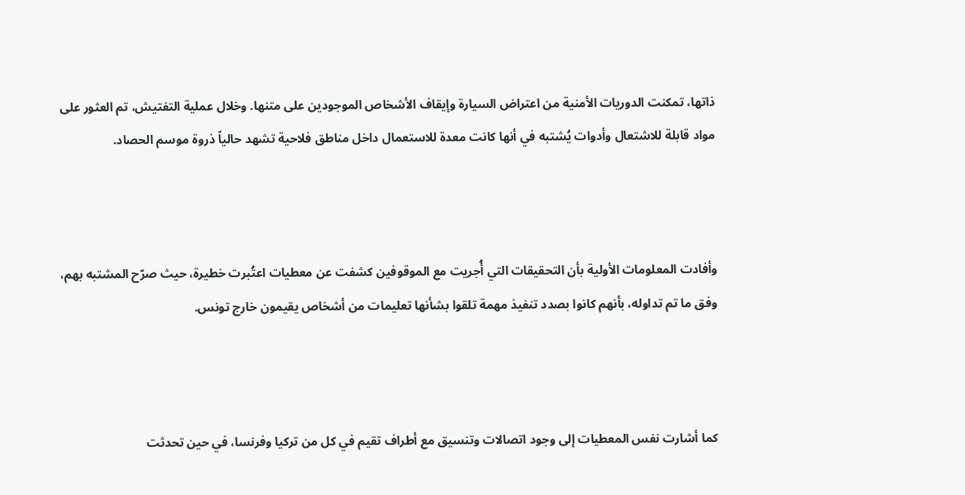ذاتها، تمكنت الدوريات الأمنية من اعتراض السيارة وإيقاف الأشخاص الموجودين على متنها. وخلال عملية التفتيش، تم العثور على مواد قابلة للاشتعال وأدوات يُشتبه في أنها كانت معدة للاستعمال داخل مناطق فلاحية تشهد حالياً ذروة موسم الحصاد.



وأفادت المعلومات الأولية بأن التحقيقات التي أُجريت مع الموقوفين كشفت عن معطيات اعتُبرت خطيرة، حيث صرّح المشتبه بهم، وفق ما تم تداوله، بأنهم كانوا بصدد تنفيذ مهمة تلقوا بشأنها تعليمات من أشخاص يقيمون خارج تونس.



كما أشارت نفس المعطيات إلى وجود اتصالات وتنسيق مع أطراف تقيم في كل من تركيا وفرنسا، في حين تحدثت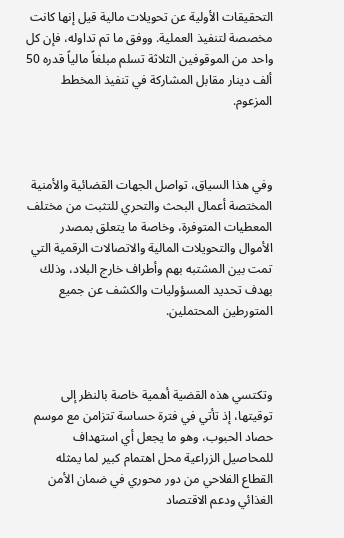التحقيقات الأولية عن تحويلات مالية قيل إنها كانت مخصصة لتنفيذ العملية. ووفق ما تم تداوله، فإن كل واحد من الموقوفين الثلاثة تسلم مبلغاً مالياً قدره 50 ألف دينار مقابل المشاركة في تنفيذ المخطط المزعوم.



وفي هذا السياق، تواصل الجهات القضائية والأمنية المختصة أعمال البحث والتحري للتثبت من مختلف المعطيات المتوفرة، وخاصة ما يتعلق بمصدر الأموال والتحويلات المالية والاتصالات الرقمية التي تمت بين المشتبه بهم وأطراف خارج البلاد، وذلك بهدف تحديد المسؤوليات والكشف عن جميع المتورطين المحتملين.



وتكتسي هذه القضية أهمية خاصة بالنظر إلى توقيتها، إذ تأتي في فترة حساسة تتزامن مع موسم حصاد الحبوب، وهو ما يجعل أي استهداف للمحاصيل الزراعية محل اهتمام كبير لما يمثله القطاع الفلاحي من دور محوري في ضمان الأمن الغذائي ودعم الاقتصاد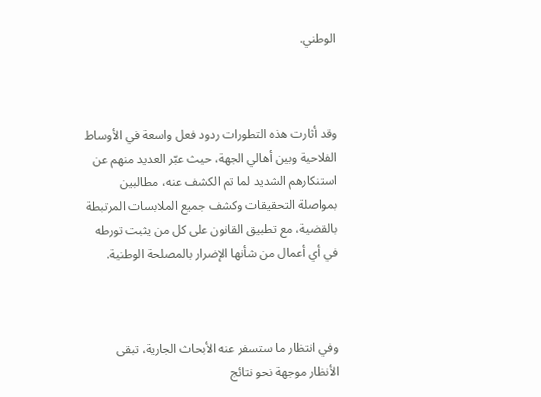الوطني.



وقد أثارت هذه التطورات ردود فعل واسعة في الأوساط الفلاحية وبين أهالي الجهة، حيث عبّر العديد منهم عن استنكارهم الشديد لما تم الكشف عنه، مطالبين بمواصلة التحقيقات وكشف جميع الملابسات المرتبطة بالقضية، مع تطبيق القانون على كل من يثبت تورطه في أي أعمال من شأنها الإضرار بالمصلحة الوطنية.



وفي انتظار ما ستسفر عنه الأبحاث الجارية، تبقى الأنظار موجهة نحو نتائج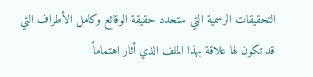التحقيقات الرسمية التي ستحدد حقيقة الوقائع وكامل الأطراف التي قد تكون لها علاقة بهذا الملف الذي أثار اهتماماً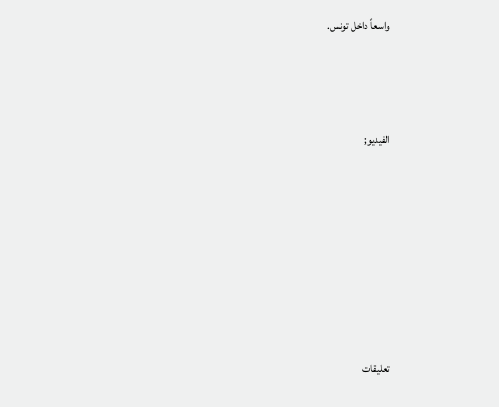واسعاً داخل تونس.



الفيديو;







تعليقات